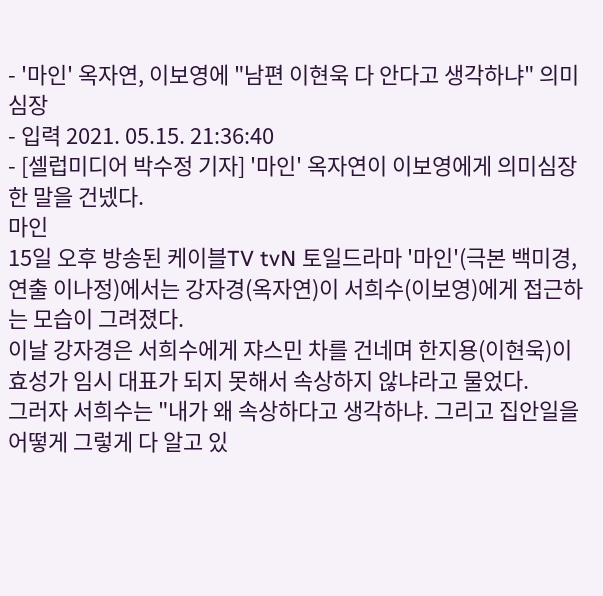- '마인' 옥자연, 이보영에 "남편 이현욱 다 안다고 생각하냐" 의미심장
- 입력 2021. 05.15. 21:36:40
- [셀럽미디어 박수정 기자] '마인' 옥자연이 이보영에게 의미심장한 말을 건넸다.
마인
15일 오후 방송된 케이블TV tvN 토일드라마 '마인'(극본 백미경, 연출 이나정)에서는 강자경(옥자연)이 서희수(이보영)에게 접근하는 모습이 그려졌다.
이날 강자경은 서희수에게 쟈스민 차를 건네며 한지용(이현욱)이 효성가 임시 대표가 되지 못해서 속상하지 않냐라고 물었다.
그러자 서희수는 "내가 왜 속상하다고 생각하냐. 그리고 집안일을 어떻게 그렇게 다 알고 있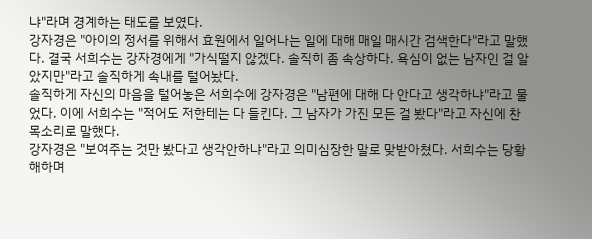냐"라며 경계하는 태도를 보였다.
강자경은 "아이의 정서를 위해서 효원에서 일어나는 일에 대해 매일 매시간 검색한다"라고 말했다. 결국 서희수는 강자경에게 "가식떨지 않겠다. 솔직히 좀 속상하다. 욕심이 없는 남자인 걸 알았지만"라고 솔직하게 속내를 털어놨다.
솔직하게 자신의 마음을 털어놓은 서희수에 강자경은 "남편에 대해 다 안다고 생각하냐"라고 물었다. 이에 서희수는 "적어도 저한테는 다 들킨다. 그 남자가 가진 모든 걸 봤다"라고 자신에 찬 목소리로 말했다.
강자경은 "보여주는 것만 봤다고 생각안하냐"라고 의미심장한 말로 맞받아쳤다. 서희수는 당황해하며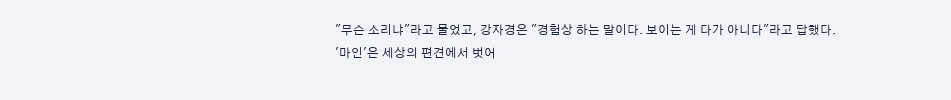"무슨 소리냐"라고 물었고, 강자경은 "경험상 하는 말이다. 보이는 게 다가 아니다"라고 답했다.
'마인'은 세상의 편견에서 벗어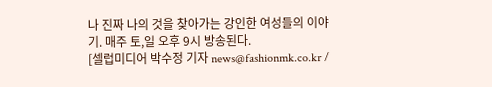나 진짜 나의 것을 찾아가는 강인한 여성들의 이야기. 매주 토,일 오후 9시 방송된다.
[셀럽미디어 박수정 기자 news@fashionmk.co.kr /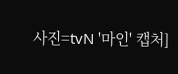사진=tvN '마인' 캡처]